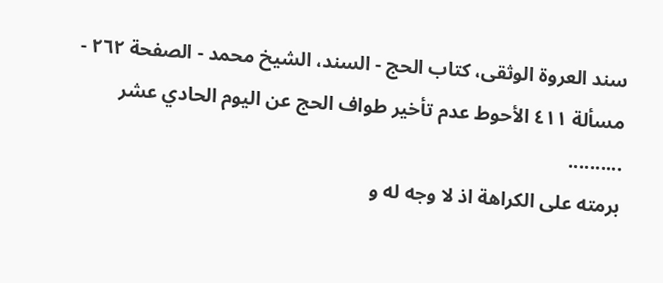سند العروة الوثقى، كتاب الحج - السند، الشيخ محمد - الصفحة ٢٦٢ - مسألة ٤١١ الأحوط عدم تأخير طواف الحج عن اليوم الحادي عشر
..........
برمته على الكراهة اذ لا وجه له و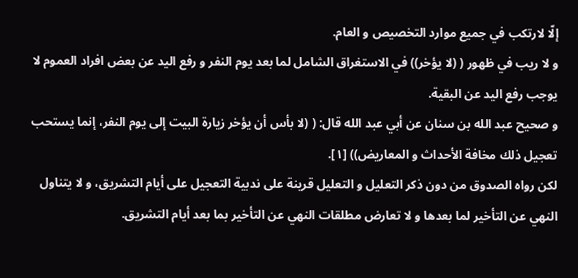إلّا لارتكب في جميع موارد التخصيص و العام.
و لا ريب في ظهور ( (لا يؤخر)) في الاستغراق الشامل لما بعد يوم النفر و رفع اليد عن بعض افراد العموم لا يوجب رفع اليد عن البقية.
و صحيح عبد الله بن سنان عن أبي عبد الله قال: ( (لا بأس أن يؤخر زيارة البيت إلى يوم النفر، إنما يستحب تعجيل ذلك مخافة الأحداث و المعاريض)) [١].
لكن رواه الصدوق من دون ذكر التعليل و التعليل قرينة على ندبية التعجيل على أيام التشريق، و لا يتناول النهي عن التأخير لما بعدها و لا تعارض مطلقات النهي عن التأخير بما بعد أيام التشريق.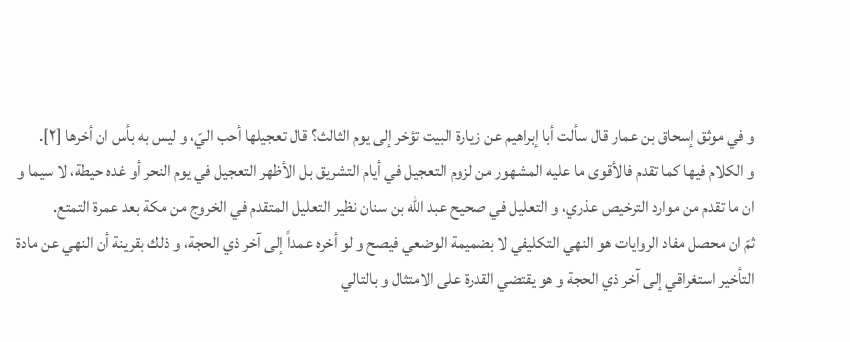و في موثق إسحاق بن عمار قال سألت أبا إبراهيم عن زيارة البيت تؤخر إلى يوم الثالث؟ قال تعجيلها أحب اليّ، و ليس به بأس ان أخرها [٢].
و الكلام فيها كما تقدم فالأقوى ما عليه المشهور من لزوم التعجيل في أيام التشريق بل الأظهر التعجيل في يوم النحر أو غده حيطة، لا سيما و ان ما تقدم من موارد الترخيص عذري، و التعليل في صحيح عبد الله بن سنان نظير التعليل المتقدم في الخروج من مكة بعد عمرة التمتع.
ثمّ ان محصل مفاد الروايات هو النهي التكليفي لا بضميمة الوضعي فيصح و لو أخره عمداً إلى آخر ذي الحجة، و ذلك بقرينة أن النهي عن مادة التأخير استغراقي إلى آخر ذي الحجة و هو يقتضي القدرة على الامتثال و بالتالي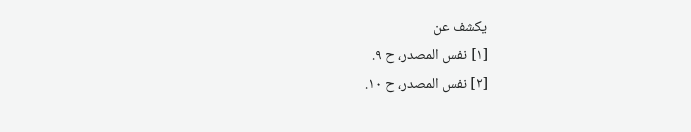يكشف عن
[١] نفس المصدر، ح ٩.
[٢] نفس المصدر، ح ١٠.